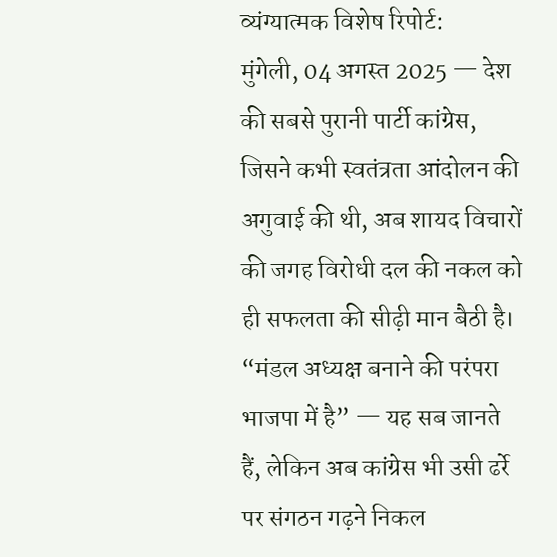व्यंग्यात्मक विशेष रिपोर्ट:
मुंगेली, 04 अगस्त 2025 — देश की सबसे पुरानी पार्टी कांग्रेस, जिसने कभी स्वतंत्रता आंदोलन की अगुवाई की थी, अब शायद विचारों की जगह विरोधी दल की नकल को ही सफलता की सीढ़ी मान बैठी है। “मंडल अध्यक्ष बनाने की परंपरा भाजपा में है” — यह सब जानते हैं, लेकिन अब कांग्रेस भी उसी ढर्रे पर संगठन गढ़ने निकल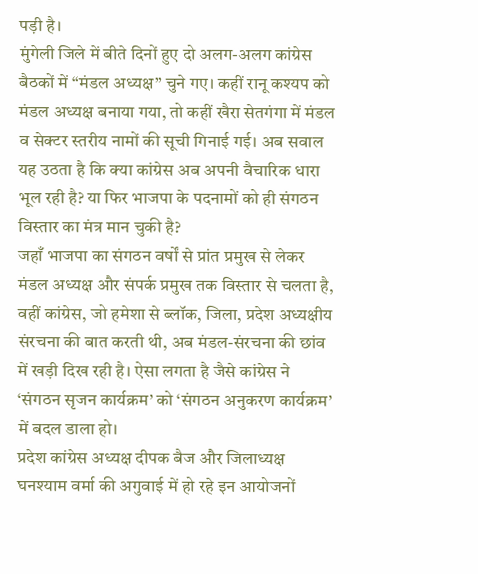पड़ी है।
मुंगेली जिले में बीते दिनों हुए दो अलग-अलग कांग्रेस बैठकों में “मंडल अध्यक्ष” चुने गए। कहीं रानू कश्यप को मंडल अध्यक्ष बनाया गया, तो कहीं खैरा सेतगंगा में मंडल व सेक्टर स्तरीय नामों की सूची गिनाई गई। अब सवाल यह उठता है कि क्या कांग्रेस अब अपनी वैचारिक धारा भूल रही है? या फिर भाजपा के पदनामों को ही संगठन विस्तार का मंत्र मान चुकी है?
जहाँ भाजपा का संगठन वर्षों से प्रांत प्रमुख से लेकर मंडल अध्यक्ष और संपर्क प्रमुख तक विस्तार से चलता है, वहीं कांग्रेस, जो हमेशा से ब्लॉक, जिला, प्रदेश अध्यक्षीय संरचना की बात करती थी, अब मंडल-संरचना की छांव में खड़ी दिख रही है। ऐसा लगता है जैसे कांग्रेस ने ‘संगठन सृजन कार्यक्रम’ को ‘संगठन अनुकरण कार्यक्रम’ में बदल डाला हो।
प्रदेश कांग्रेस अध्यक्ष दीपक बैज और जिलाध्यक्ष घनश्याम वर्मा की अगुवाई में हो रहे इन आयोजनों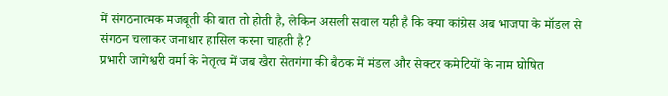में संगठनात्मक मजबूती की बात तो होती है, लेकिन असली सवाल यही है कि क्या कांग्रेस अब भाजपा के मॉडल से संगठन चलाकर जनाधार हासिल करना चाहती है?
प्रभारी जागेश्वरी वर्मा के नेतृत्व में जब खैरा सेतगंगा की बैठक में मंडल और सेक्टर कमेटियों के नाम घोषित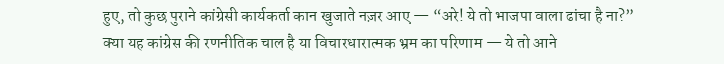हुए, तो कुछ पुराने कांग्रेसी कार्यकर्ता कान खुजाते नज़र आए — “अरे! ये तो भाजपा वाला ढांचा है ना?”
क्या यह कांग्रेस की रणनीतिक चाल है या विचारधारात्मक भ्रम का परिणाम — ये तो आने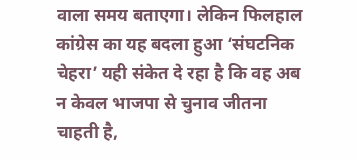वाला समय बताएगा। लेकिन फिलहाल कांग्रेस का यह बदला हुआ ‘संघटनिक चेहरा’ यही संकेत दे रहा है कि वह अब न केवल भाजपा से चुनाव जीतना चाहती है,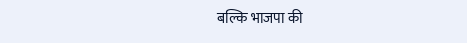बल्कि भाजपा की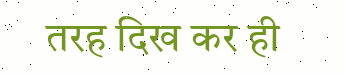तरह दिख कर ही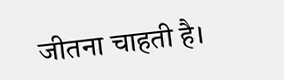जीतना चाहती है।